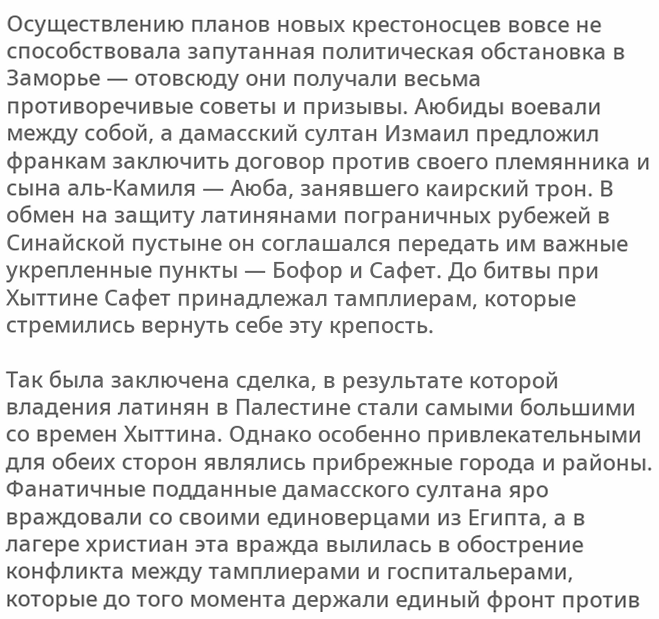Осуществлению планов новых крестоносцев вовсе не способствовала запутанная политическая обстановка в Заморье — отовсюду они получали весьма противоречивые советы и призывы. Аюбиды воевали между собой, а дамасский султан Измаил предложил франкам заключить договор против своего племянника и сына аль-Камиля — Аюба, занявшего каирский трон. В обмен на защиту латинянами пограничных рубежей в Синайской пустыне он соглашался передать им важные укрепленные пункты — Бофор и Сафет. До битвы при Хыттине Сафет принадлежал тамплиерам, которые стремились вернуть себе эту крепость.

Так была заключена сделка, в результате которой владения латинян в Палестине стали самыми большими со времен Хыттина. Однако особенно привлекательными для обеих сторон являлись прибрежные города и районы. Фанатичные подданные дамасского султана яро враждовали со своими единоверцами из Египта, а в лагере христиан эта вражда вылилась в обострение конфликта между тамплиерами и госпитальерами, которые до того момента держали единый фронт против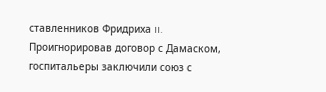ставленников Фридриха II. Проигнорировав договор с Дамаском, госпитальеры заключили союз с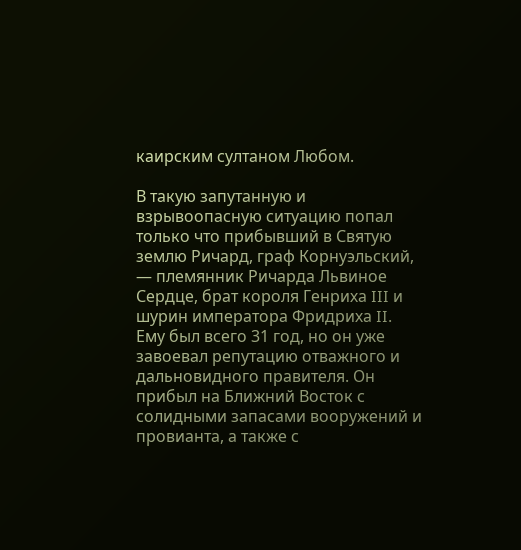каирским султаном Любом.

В такую запутанную и взрывоопасную ситуацию попал только что прибывший в Святую землю Ричард, граф Корнуэльский, — племянник Ричарда Львиное Сердце, брат короля Генриха III и шурин императора Фридриха II. Ему был всего 31 год, но он уже завоевал репутацию отважного и дальновидного правителя. Он прибыл на Ближний Восток с солидными запасами вооружений и провианта, а также с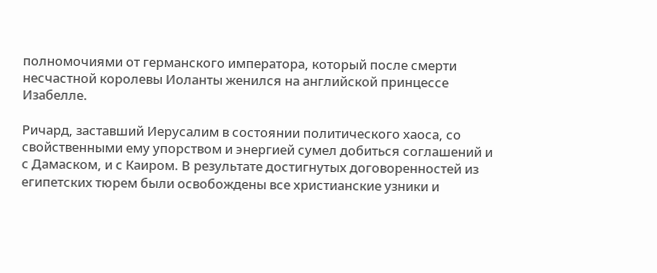полномочиями от германского императора, который после смерти несчастной королевы Иоланты женился на английской принцессе Изабелле.

Ричард, заставший Иерусалим в состоянии политического хаоса, со свойственными ему упорством и энергией сумел добиться соглашений и с Дамаском, и с Каиром. В результате достигнутых договоренностей из египетских тюрем были освобождены все христианские узники и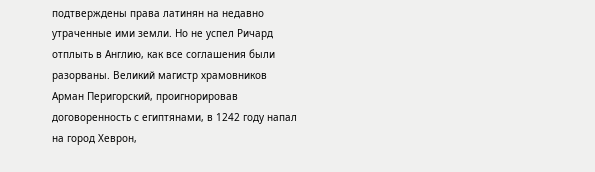подтверждены права латинян на недавно утраченные ими земли. Но не успел Ричард отплыть в Англию, как все соглашения были разорваны. Великий магистр храмовников Арман Перигорский, проигнорировав договоренность с египтянами, в 1242 году напал на город Хеврон,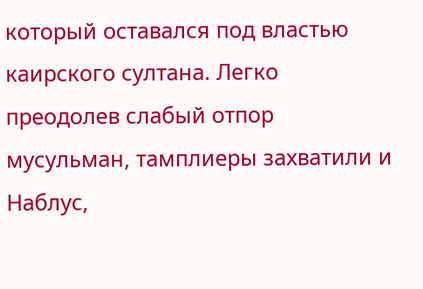который оставался под властью каирского султана. Легко преодолев слабый отпор мусульман, тамплиеры захватили и Наблус,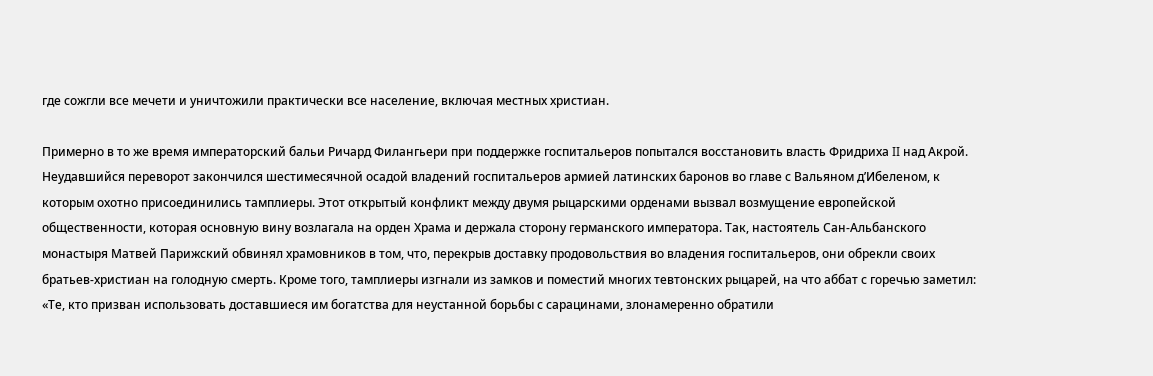где сожгли все мечети и уничтожили практически все население, включая местных христиан.

Примерно в то же время императорский бальи Ричард Филангьери при поддержке госпитальеров попытался восстановить власть Фридриха II над Акрой. Неудавшийся переворот закончился шестимесячной осадой владений госпитальеров армией латинских баронов во главе с Вальяном д’Ибеленом, к которым охотно присоединились тамплиеры. Этот открытый конфликт между двумя рыцарскими орденами вызвал возмущение европейской общественности, которая основную вину возлагала на орден Храма и держала сторону германского императора. Так, настоятель Сан-Альбанского монастыря Матвей Парижский обвинял храмовников в том, что, перекрыв доставку продовольствия во владения госпитальеров, они обрекли своих братьев-христиан на голодную смерть. Кроме того, тамплиеры изгнали из замков и поместий многих тевтонских рыцарей, на что аббат с горечью заметил: «Те, кто призван использовать доставшиеся им богатства для неустанной борьбы с сарацинами, злонамеренно обратили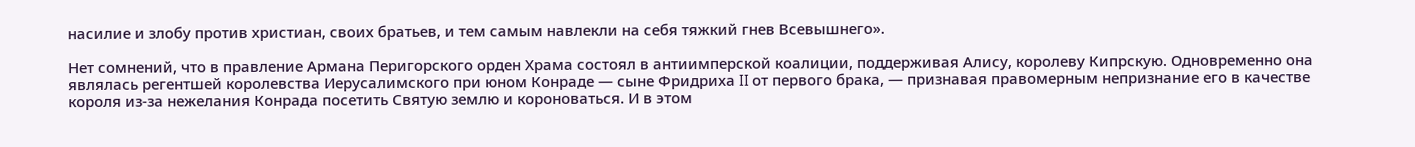насилие и злобу против христиан, своих братьев, и тем самым навлекли на себя тяжкий гнев Всевышнего».

Нет сомнений, что в правление Армана Перигорского орден Храма состоял в антиимперской коалиции, поддерживая Алису, королеву Кипрскую. Одновременно она являлась регентшей королевства Иерусалимского при юном Конраде — сыне Фридриха II от первого брака, — признавая правомерным непризнание его в качестве короля из-за нежелания Конрада посетить Святую землю и короноваться. И в этом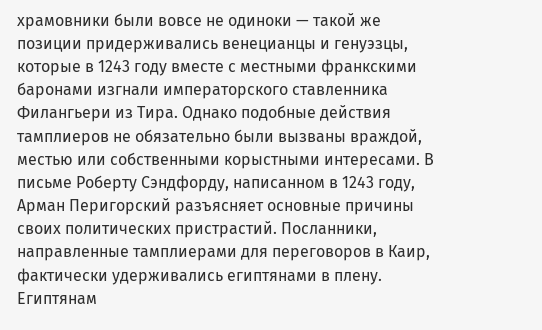храмовники были вовсе не одиноки — такой же позиции придерживались венецианцы и генуэзцы, которые в 1243 году вместе с местными франкскими баронами изгнали императорского ставленника Филангьери из Тира. Однако подобные действия тамплиеров не обязательно были вызваны враждой, местью или собственными корыстными интересами. В письме Роберту Сэндфорду, написанном в 1243 году, Арман Перигорский разъясняет основные причины своих политических пристрастий. Посланники, направленные тамплиерами для переговоров в Каир, фактически удерживались египтянами в плену. Египтянам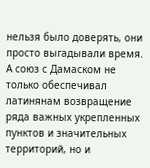нельзя было доверять, они просто выгадывали время. А союз с Дамаском не только обеспечивал латинянам возвращение ряда важных укрепленных пунктов и значительных территорий, но и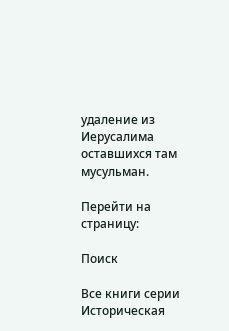удаление из Иерусалима оставшихся там мусульман.

Перейти на страницу:

Поиск

Все книги серии Историческая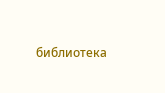библиотека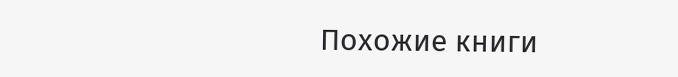Похожие книги